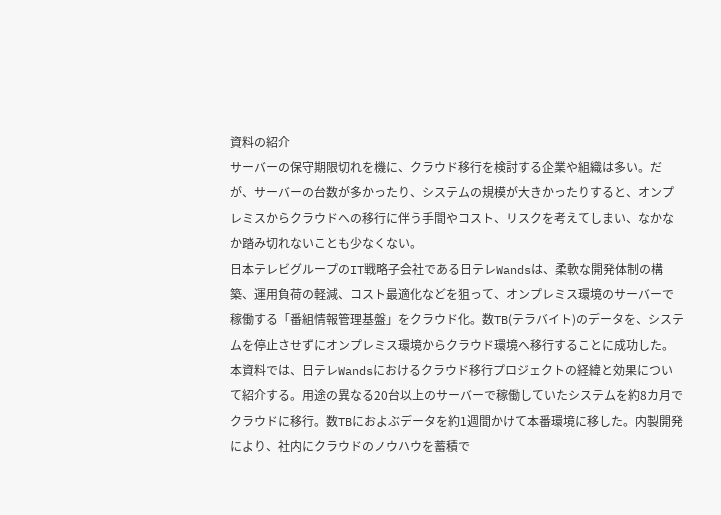資料の紹介
サーバーの保守期限切れを機に、クラウド移行を検討する企業や組織は多い。だが、サーバーの台数が多かったり、システムの規模が大きかったりすると、オンプレミスからクラウドへの移行に伴う手間やコスト、リスクを考えてしまい、なかなか踏み切れないことも少なくない。
日本テレビグループのIT戦略子会社である日テレWandsは、柔軟な開発体制の構築、運用負荷の軽減、コスト最適化などを狙って、オンプレミス環境のサーバーで稼働する「番組情報管理基盤」をクラウド化。数TB(テラバイト)のデータを、システムを停止させずにオンプレミス環境からクラウド環境へ移行することに成功した。
本資料では、日テレWandsにおけるクラウド移行プロジェクトの経緯と効果について紹介する。用途の異なる20台以上のサーバーで稼働していたシステムを約8カ月でクラウドに移行。数TBにおよぶデータを約1週間かけて本番環境に移した。内製開発により、社内にクラウドのノウハウを蓄積で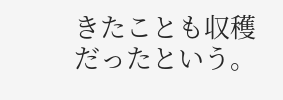きたことも収穫だったという。